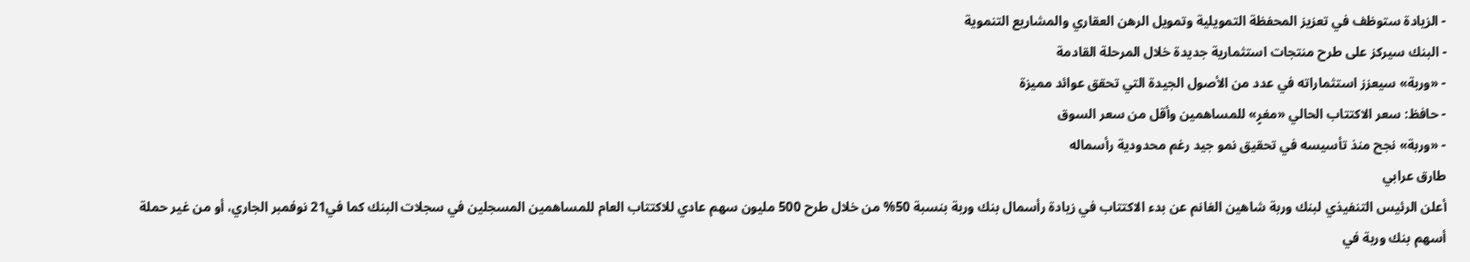- الزيادة ستوظف في تعزيز المحفظة التمويلية وتمويل الرهن العقاري والمشاريع التنموية
- البنك سيركز على طرح منتجات استثمارية جديدة خلال المرحلة القادمة
- «وربة» سيعزز استثماراته في عدد من الأصول الجيدة التي تحقق عوائد مميزة
- حافظ: سعر الاكتتاب الحالي «مغرٍ» للمساهمين وأقل من سعر السوق
- «وربة» نجح منذ تأسيسه في تحقيق نمو جيد رغم محدودية رأسماله
طارق عرابي
أعلن الرئيس التنفيذي لبنك وربة شاهين الغانم عن بدء الاكتتاب في زيادة رأسمال بنك وربة بنسبة 50% من خلال طرح 500 مليون سهم عادي للاكتتاب العام للمساهمين المسجلين في سجلات البنك كما في21 نوفمبر الجاري، أو من غير حملة أسهم بنك وربة في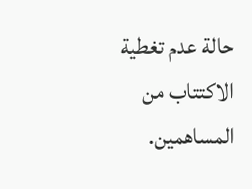حالة عدم تغطية الاكتتاب من المساهمين.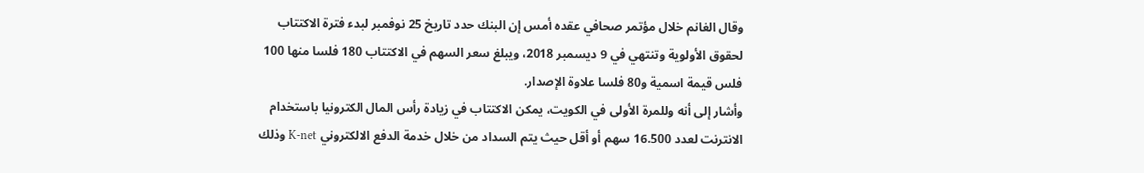وقال الغانم خلال مؤتمر صحافي عقده أمس إن البنك حدد تاريخ 25 نوفمبر لبدء فترة الاكتتاب لحقوق الأولوية وتنتهي في 9 ديسمبر 2018، ويبلغ سعر السهم في الاكتتاب 180 فلسا منها 100 فلس قيمة اسمية و80 فلسا علاوة الإصدار.
وأشار إلى أنه وللمرة الأولى في الكويت، يمكن الاكتتاب في زيادة رأس المال الكترونيا باستخدام الانترنت لعدد 16.500 سهم أو أقل حيث يتم السداد من خلال خدمة الدفع الالكتروني K-net وذلك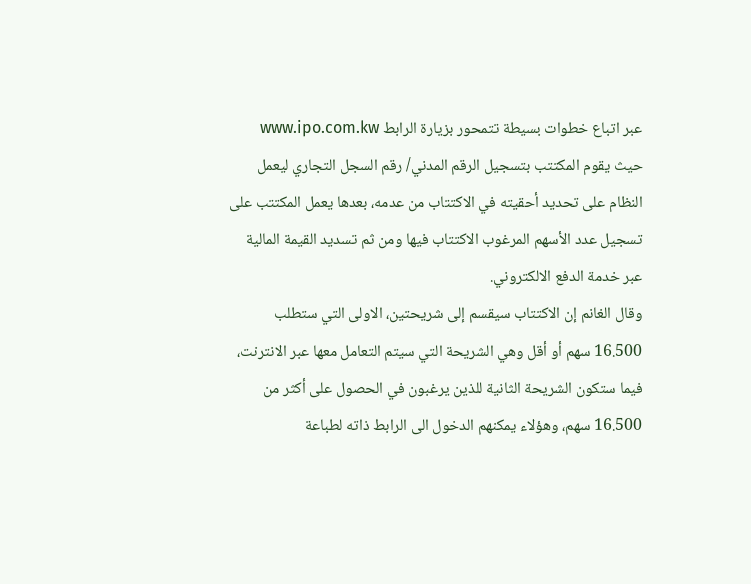عبر اتباع خطوات بسيطة تتمحور بزيارة الرابط www.ipo.com.kw حيث يقوم المكتتب بتسجيل الرقم المدني/ رقم السجل التجاري ليعمل النظام على تحديد أحقيته في الاكتتاب من عدمه، بعدها يعمل المكتتب على تسجيل عدد الأسهم المرغوب الاكتتاب فيها ومن ثم تسديد القيمة المالية عبر خدمة الدفع الالكتروني.
وقال الغانم إن الاكتتاب سيقسم إلى شريحتين، الاولى التي ستطلب 16.500 سهم أو أقل وهي الشريحة التي سيتم التعامل معها عبر الانترنت، فيما ستكون الشريحة الثانية للذين يرغبون في الحصول على أكثر من 16.500 سهم، وهؤلاء يمكنهم الدخول الى الرابط ذاته لطباعة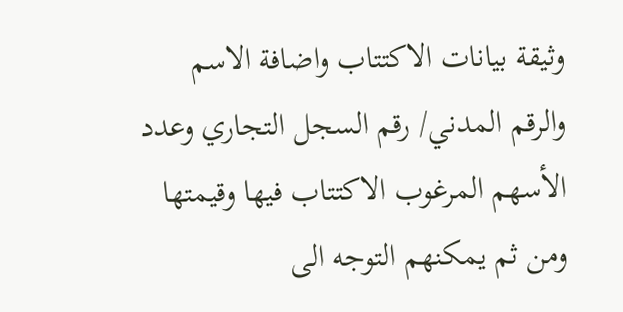وثيقة بيانات الاكتتاب واضافة الاسم والرقم المدني/ رقم السجل التجاري وعدد الأسهم المرغوب الاكتتاب فيها وقيمتها ومن ثم يمكنهم التوجه الى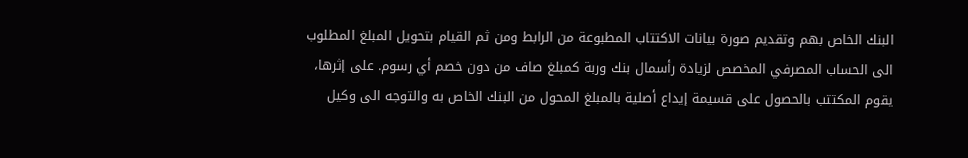البنك الخاص بهم وتقديم صورة بيانات الاكتتاب المطبوعة من الرابط ومن ثم القيام بتحويل المبلغ المطلوب الى الحساب المصرفي المخصص لزيادة رأسمال بنك وربة كمبلغ صاف من دون خصم أي رسوم. على إثرها، يقوم المكتتب بالحصول على قسيمة إيداع أصلية بالمبلغ المحول من البنك الخاص به والتوجه الى وكيل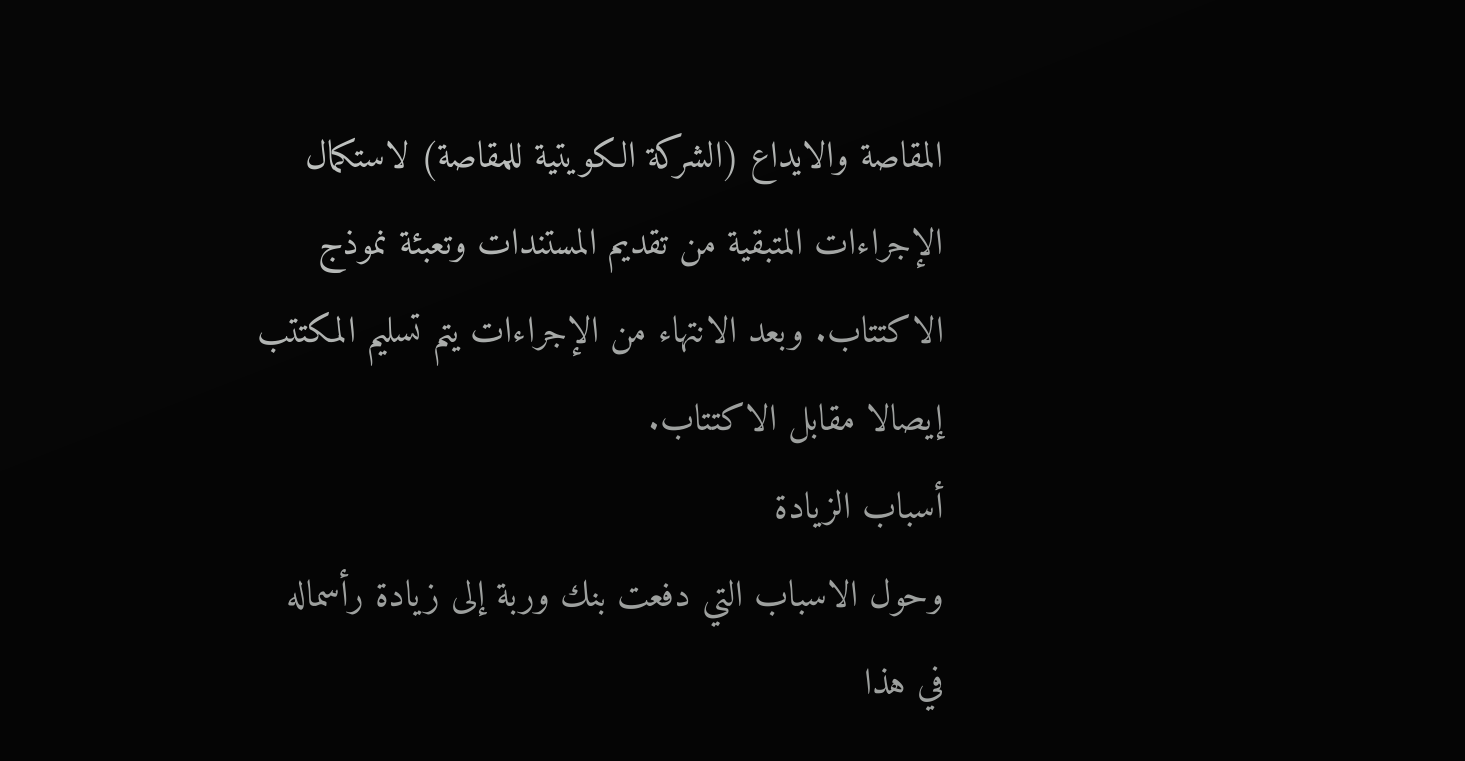المقاصة والايداع (الشركة الكويتية للمقاصة) لاستكمال الإجراءات المتبقية من تقديم المستندات وتعبئة نموذج الاكتتاب. وبعد الانتهاء من الإجراءات يتم تسليم المكتتب إيصالا مقابل الاكتتاب.
أسباب الزيادة
وحول الاسباب التي دفعت بنك وربة إلى زيادة رأسماله في هذا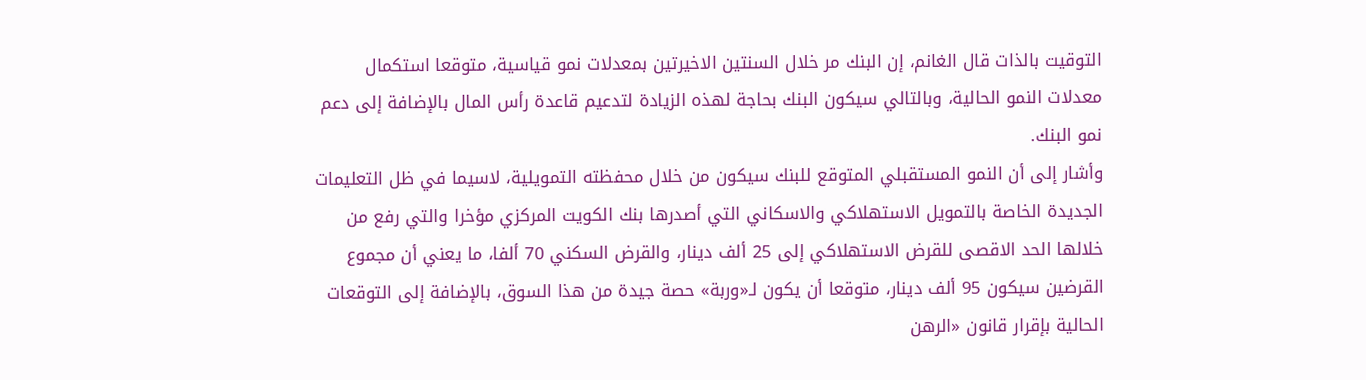التوقيت بالذات قال الغانم، إن البنك مر خلال السنتين الاخيرتين بمعدلات نمو قياسية، متوقعا استكمال معدلات النمو الحالية، وبالتالي سيكون البنك بحاجة لهذه الزيادة لتدعيم قاعدة رأس المال بالإضافة إلى دعم نمو البنك.
وأشار إلى أن النمو المستقبلي المتوقع للبنك سيكون من خلال محفظته التمويلية، لاسيما في ظل التعليمات الجديدة الخاصة بالتمويل الاستهلاكي والاسكاني التي أصدرها بنك الكويت المركزي مؤخرا والتي رفع من خلالها الحد الاقصى للقرض الاستهلاكي إلى 25 ألف دينار، والقرض السكني 70 ألفا، ما يعني أن مجموع القرضين سيكون 95 ألف دينار، متوقعا أن يكون لـ«وربة» حصة جيدة من هذا السوق، بالإضافة إلى التوقعات الحالية بإقرار قانون «الرهن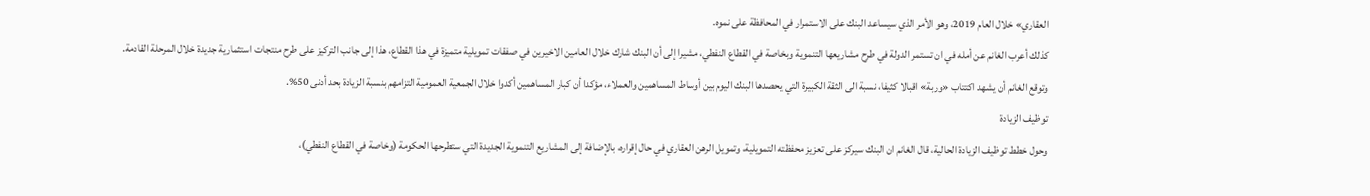العقاري» خلال العام 2019، وهو الأمر الذي سيساعد البنك على الاستمرار في المحافظة على نموه.
كذلك أعرب الغانم عن أمله في ان تستمر الدولة في طرح مشاريعها التنموية وبخاصة في القطاع النفطي، مشيرا إلى أن البنك شارك خلال العامين الاخيرين في صفقات تمويلية متميزة في هذا القطاع، هذا إلى جانب التركيز على طرح منتجات استثمارية جديدة خلال المرحلة القادمة.
وتوقع الغانم أن يشهد اكتتاب «وربة» اقبالا كثيفا، نسبة الى الثقة الكبيرة التي يحصدها البنك اليوم بين أوساط المساهمين والعملاء، مؤكدا أن كبار المساهمين أكدوا خلال الجمعية العمومية التزامهم بنسبة الزيادة بحد أدنى 50%.
توظيف الزيادة
وحول خطط توظيف الزيادة الحالية، قال الغانم ان البنك سيركز على تعزيز محفظته التمويلية، وتمويل الرهن العقاري في حال إقراره، بالإضافة إلى المشاريع التنموية الجديدة التي ستطرحها الحكومة (وخاصة في القطاع النفطي)،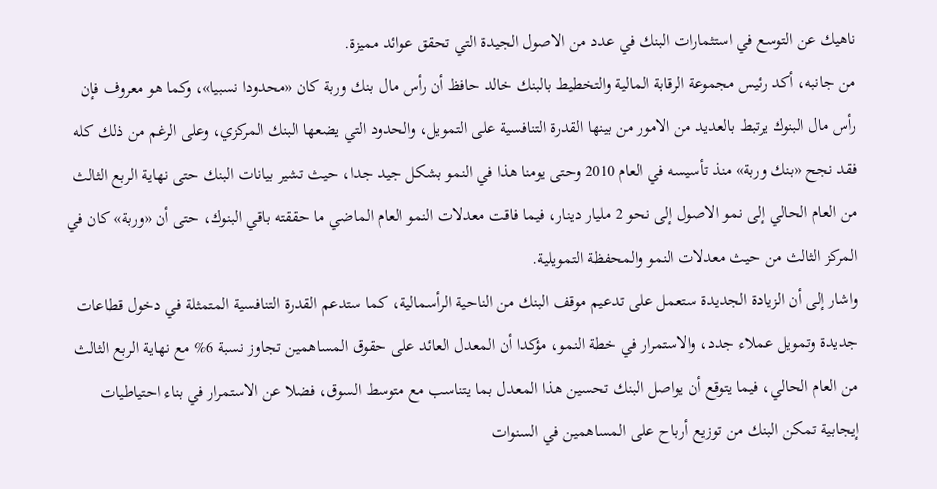ناهيك عن التوسع في استثمارات البنك في عدد من الاصول الجيدة التي تحقق عوائد مميزة.
من جانبه، أكد رئيس مجموعة الرقابة المالية والتخطيط بالبنك خالد حافظ أن رأس مال بنك وربة كان «محدودا نسبيا»، وكما هو معروف فإن رأس مال البنوك يرتبط بالعديد من الامور من بينها القدرة التنافسية على التمويل، والحدود التي يضعها البنك المركزي، وعلى الرغم من ذلك كله فقد نجح «بنك وربة» منذ تأسيسه في العام 2010 وحتى يومنا هذا في النمو بشكل جيد جدا، حيث تشير بيانات البنك حتى نهاية الربع الثالث من العام الحالي إلى نمو الاصول إلى نحو 2 مليار دينار، فيما فاقت معدلات النمو العام الماضي ما حققته باقي البنوك، حتى أن «وربة» كان في المركز الثالث من حيث معدلات النمو والمحفظة التمويلية.
واشار إلى أن الزيادة الجديدة ستعمل على تدعيم موقف البنك من الناحية الرأسمالية، كما ستدعم القدرة التنافسية المتمثلة في دخول قطاعات جديدة وتمويل عملاء جدد، والاستمرار في خطة النمو، مؤكدا أن المعدل العائد على حقوق المساهمين تجاوز نسبة 6% مع نهاية الربع الثالث من العام الحالي، فيما يتوقع أن يواصل البنك تحسين هذا المعدل بما يتناسب مع متوسط السوق، فضلا عن الاستمرار في بناء احتياطيات إيجابية تمكن البنك من توزيع أرباح على المساهمين في السنوات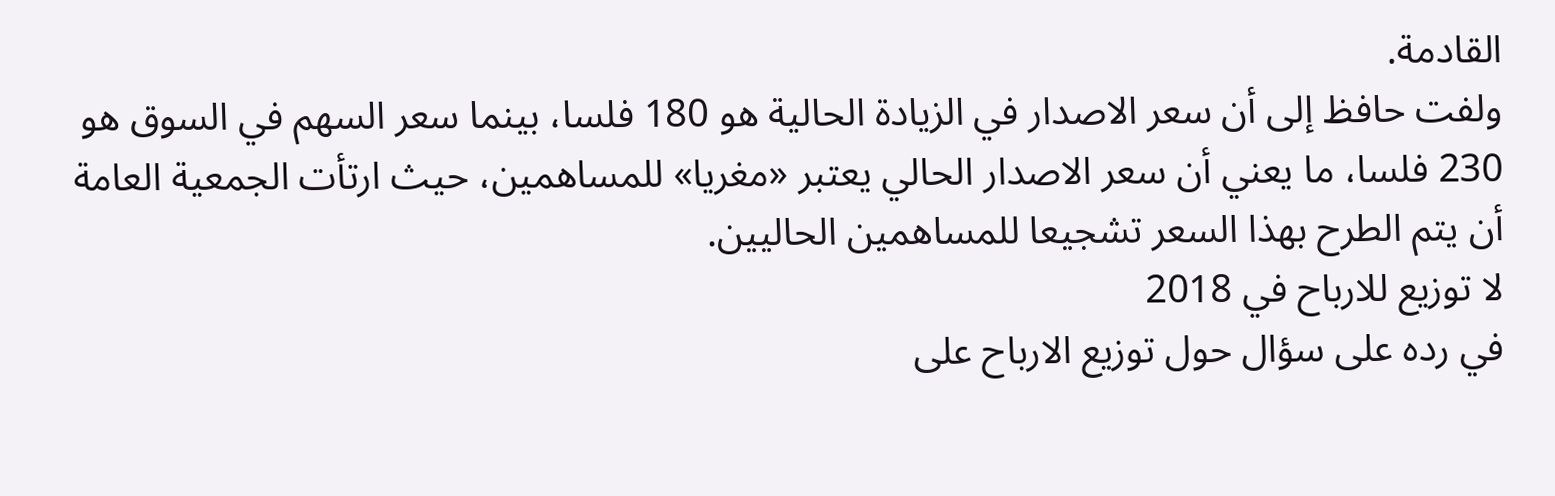القادمة.
ولفت حافظ إلى أن سعر الاصدار في الزيادة الحالية هو 180 فلسا، بينما سعر السهم في السوق هو 230 فلسا، ما يعني أن سعر الاصدار الحالي يعتبر «مغريا» للمساهمين، حيث ارتأت الجمعية العامة أن يتم الطرح بهذا السعر تشجيعا للمساهمين الحاليين.
لا توزيع للارباح في 2018
في رده على سؤال حول توزيع الارباح على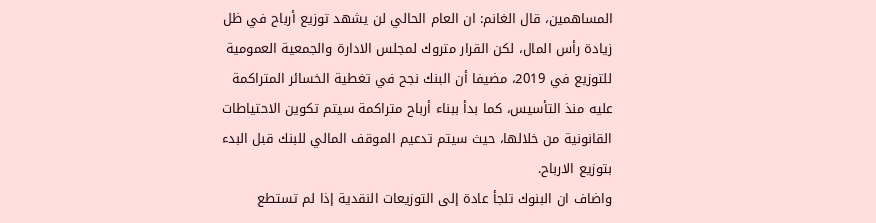المساهمين، قال الغانم: ان العام الحالي لن يشهد توزيع أرباح في ظل زيادة رأس المال، لكن القرار متروك لمجلس الادارة والجمعية العمومية للتوزيع في 2019، مضيفا أن البنك نجح في تغطية الخسائر المتراكمة عليه منذ التأسيس، كما بدأ ببناء أرباح متراكمة سيتم تكوين الاحتياطات القانونية من خلالها، حيث سيتم تدعيم الموقف المالي للبنك قبل البدء بتوزيع الارباح.
واضاف ان البنوك تلجأ عادة إلى التوزيعات النقدية إذا لم تستطع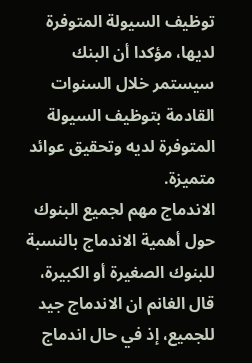توظيف السيولة المتوفرة لديها، مؤكدا أن البنك سيستمر خلال السنوات القادمة بتوظيف السيولة المتوفرة لديه وتحقيق عوائد متميزة.
الاندماج مهم لجميع البنوك
حول أهمية الاندماج بالنسبة للبنوك الصغيرة أو الكبيرة، قال الغانم ان الاندماج جيد للجميع، إذ في حال اندماج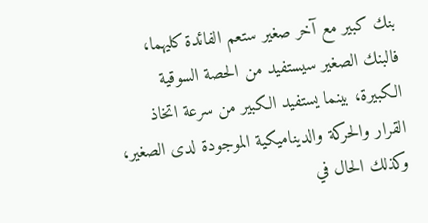بنك كبير مع آخر صغير ستعم الفائدة كليهما، فالبنك الصغير سيستفيد من الحصة السوقية الكبيرة، بينما يستفيد الكبير من سرعة اتخاذ القرار والحركة والديناميكية الموجودة لدى الصغير، وكذلك الحال في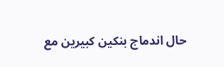حال اندماج بنكين كبيرين مع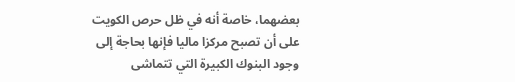بعضهما، خاصة أنه في ظل حرص الكويت على أن تصبح مركزا ماليا فإنها بحاجة إلى وجود البنوك الكبيرة التي تتماشى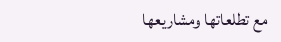مع تطلعاتها ومشاريعها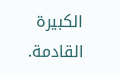الكبيرة القادمة.